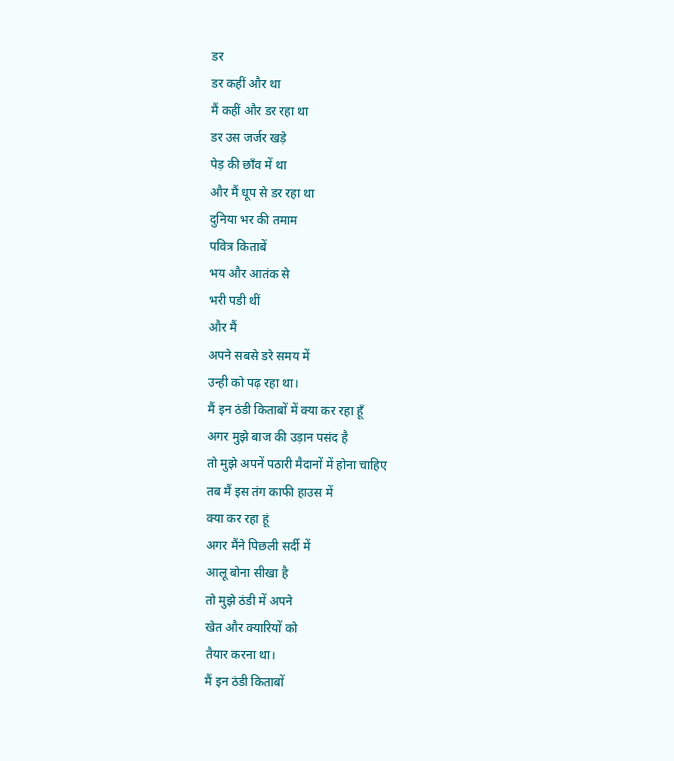डर
डर कहीं और था
मैं कहीं और डर रहा था
डर उस जर्जर खड़े
पेड़ की छाँव में था
और मैं धूप से डर रहा था
दुनिया भर की तमाम
पवित्र किताबें
भय और आतंक से
भरी पडी थीं
और मैं
अपने सबसे डरे समय में
उन्ही को पढ़ रहा था।
मैं इन ठंडी किताबों में क्या कर रहा हूँ
अगर मुझे बाज की उड़ान पसंद है
तो मुझे अपनें पठारी मैदानों में होना चाहिए
तब मैं इस तंग काफी हाउस में
क्या कर रहा हूं
अगर मैंने पिछली सर्दी में
आलू बोना सीखा है
तो मुझे ठंडी में अपने
खेत और क्यारियों को
तैयार करना था।
मैं इन ठंडी किताबों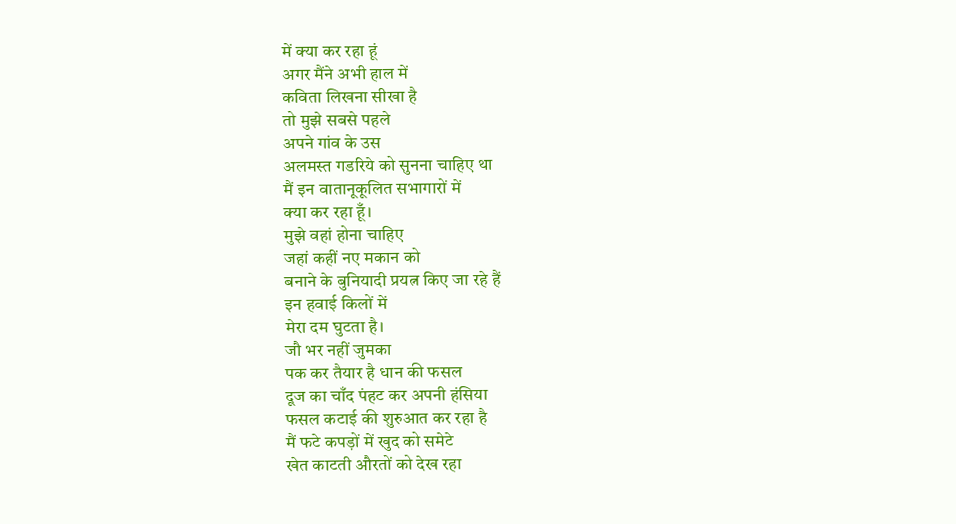में क्या कर रहा हूं
अगर मैंने अभी हाल में
कविता लिखना सीखा है
तो मुझे सबसे पहले
अपने गांव के उस
अलमस्त गडरिये को सुनना चाहिए था
मैं इन वातानूकूलित सभागारों में
क्या कर रहा हूँ।
मुझे वहां होना चाहिए
जहां कहीं नए मकान को
बनाने के बुनियादी प्रयत्न किए जा रहे हैं
इन हवाई किलों में
मेरा दम घुटता है।
जौ भर नहीं जुमका
पक कर तैयार है धान की फसल
दूज का चाँद पंहट कर अपनी हंसिया
फसल कटाई की शुरुआत कर रहा है
मैं फटे कपड़ों में खुद को समेटे
खेत काटती औरतों को देख रहा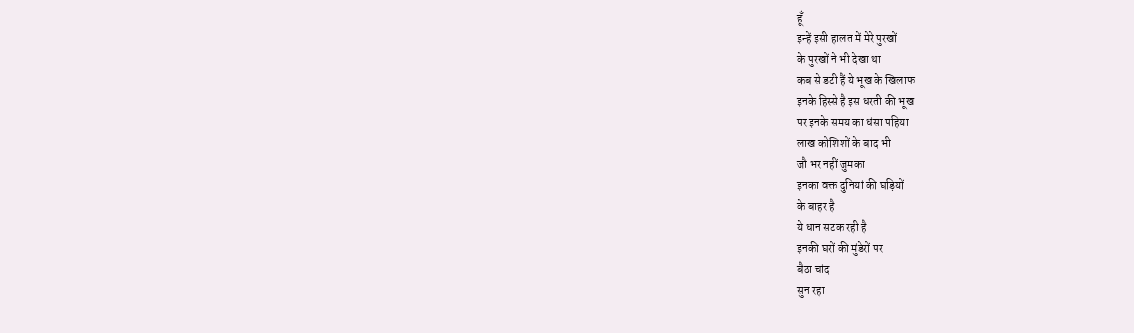हूँ
इन्हें इसी हालत में मेरे पुरखों
के पुरखों ने भी देखा था
कब से डटी हैं ये भूख के खिलाफ
इनके हिस्से है इस धरती की भूख
पर इनके समय का धंसा पहिया
लाख कोशिशों के बाद भी
जौ भर नहीं जुमका
इनका वक्त दुनियां की घड़ियों
के बाहर है
ये धान सटक रही है
इनकी घरों की मुंडेरों पर
बैठा चांद
सुन रहा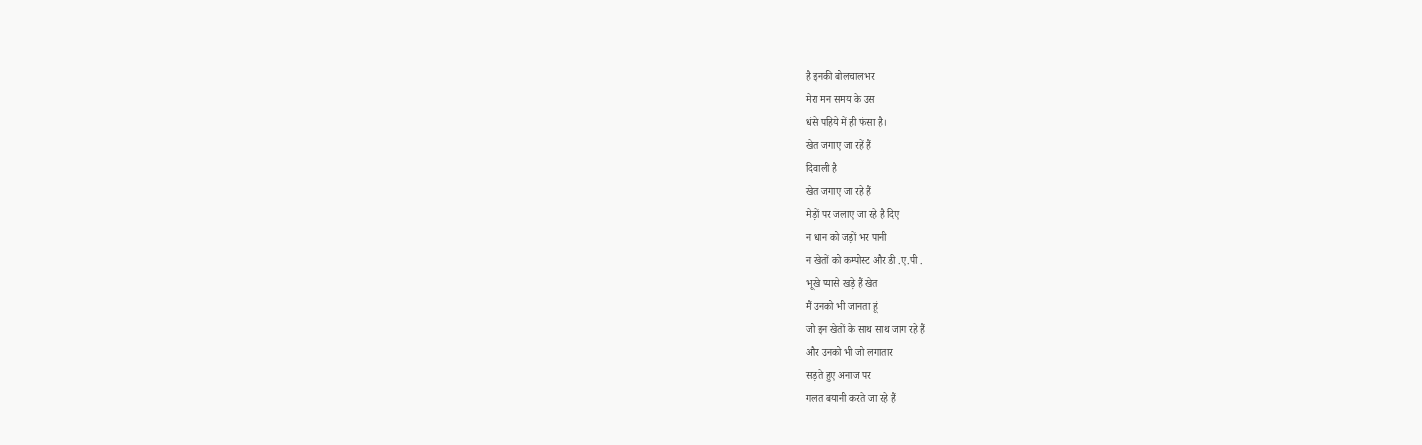है इनकी बोलचालभर
मेरा मन समय के उस
धंसे पहिये में ही फंसा है।
खेत जगाए जा रहें हैं
दिवाली है
खेत जगाए जा रहे हैं
मेड़ों पर जलाए जा रहे है दिए
न धान को जड़ों भर पानी
न खेतों को कम्पोस्ट और डी .ए.पी .
भूखे प्यासे खड़े हैं खेत
मैं उनको भी जानता हूं
जो इन खेतों के साथ साथ जाग रहे हैं
और उनको भी जो लगातार
सड़ते हुए अनाज पर
गलत बयानी करते जा रहे हैं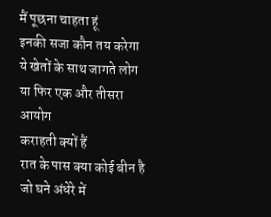मैं पूछना चाहता हूं
इनकी सजा कौन तय करेगा
ये खेतों के साथ जागते लोग
या फिर एक और तीसरा आयोग
कराहती क्यों हैं
रात के पास क्या कोई बीन है
जो घने अंधेरे में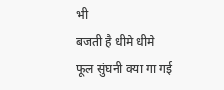भी
बजती है धीमे धीमे
फूल सुंघनी क्या गा गई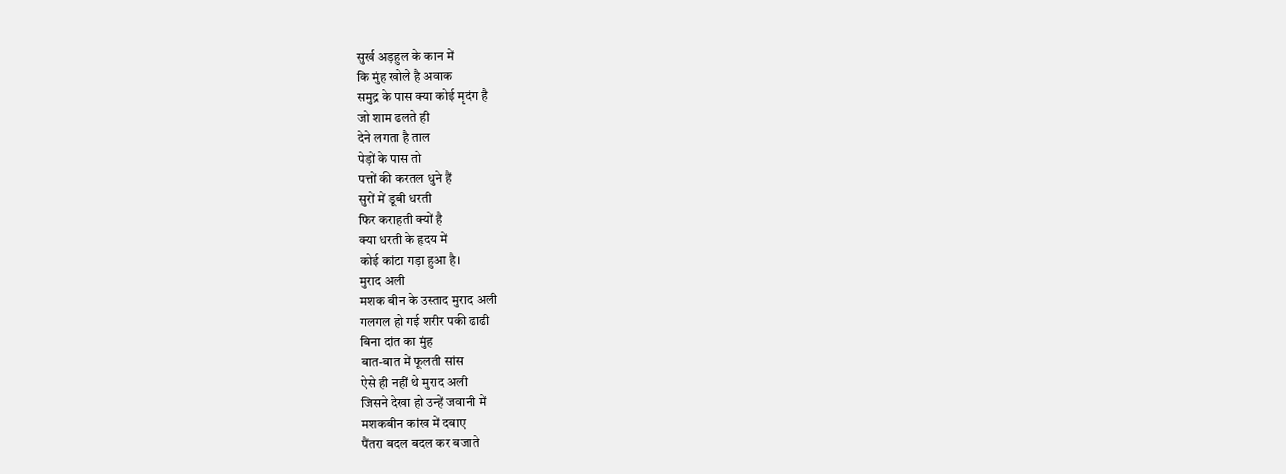सुर्ख अड़हुल के कान में
कि मुंह खोले है अवाक
समुद्र के पास क्या कोई मृदंग है
जो शाम ढलते ही
देने लगता है ताल
पेड़ों के पास तो
पत्तों की करतल धुने हैं
सुरों में डूबी धरती
फिर कराहती क्यों है
क्या धरती के हृदय में
कोई कांटा गड़ा हुआ है।
मुराद अली
मशक बीन के उस्ताद मुराद अली
गलगल हो गई शरीर पकी ढाढी
बिना दांत का मुंह
बात-बात में फूलती सांस
ऐसे ही नहीं थे मुराद अली
जिसने देखा हो उन्हें जवानी में
मशकबीन कांख में दबाए
पैंतरा बदल बदल कर बजाते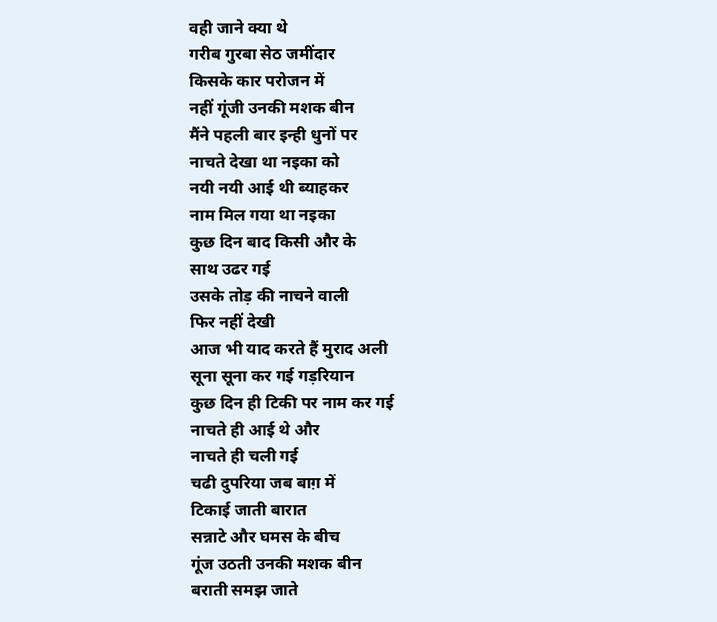वही जाने क्या थे
गरीब गुरबा सेठ जमींदार
किसके कार परोजन में
नहीं गूंजी उनकी मशक बीन
मैंने पहली बार इन्ही धुनों पर
नाचते देखा था नइका को
नयी नयी आई थी ब्याहकर
नाम मिल गया था नइका
कुछ दिन बाद किसी और के
साथ उढर गई
उसके तोड़ की नाचने वाली
फिर नहीं देखी
आज भी याद करते हैं मुराद अली
सूना सूना कर गई गड़रियान
कुछ दिन ही टिकी पर नाम कर गई
नाचते ही आई थे और
नाचते ही चली गई
चढी दुपरिया जब बाग़ में
टिकाई जाती बारात
सन्नाटे और घमस के बीच
गूंज उठती उनकी मशक बीन
बराती समझ जाते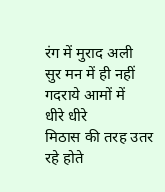रंग में मुराद अली
सुर मन में ही नहीं गदराये आमों में
धीरे धीरे
मिठास की तरह उतर रहे होते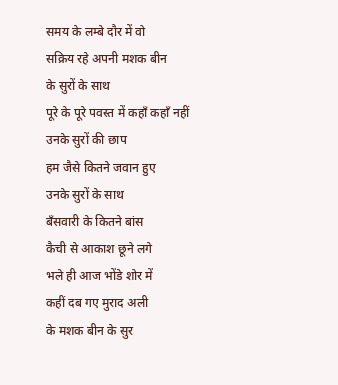समय के लम्बे दौर में वो
सक्रिय रहे अपनी मशक बीन
के सुरों के साथ
पूरे के पूरे पवस्त में कहाँ कहाँ नहीं
उनके सुरों की छाप
हम जैसे कितने जवान हुए
उनके सुरों के साथ
बँसवारी के कितने बांस
कैची से आकाश छूने लगे
भले ही आज भोंडे शोर में
कहीं दब गए मुराद अली
के मशक बीन के सुर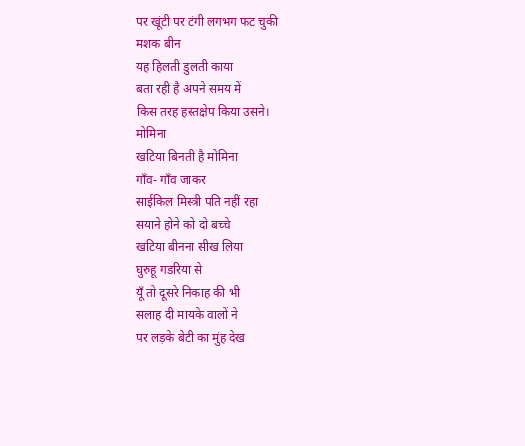पर खूंटी पर टंगी लगभग फट चुकी
मशक बीन
यह हिलती डुलती काया
बता रही है अपने समय में
किस तरह हस्तक्षेप किया उसने।
मोमिना
खटिया बिनती है मोमिना
गाँव- गाँव जाकर
साईकिल मिस्त्री पति नहीं रहा
सयाने होने को दो बच्चे
खटिया बीनना सीख लिया
घुरुहू गडरिया से
यूँ तो दूसरे निकाह की भी
सलाह दी मायके वालों ने
पर लड़के बेटी का मुंह देख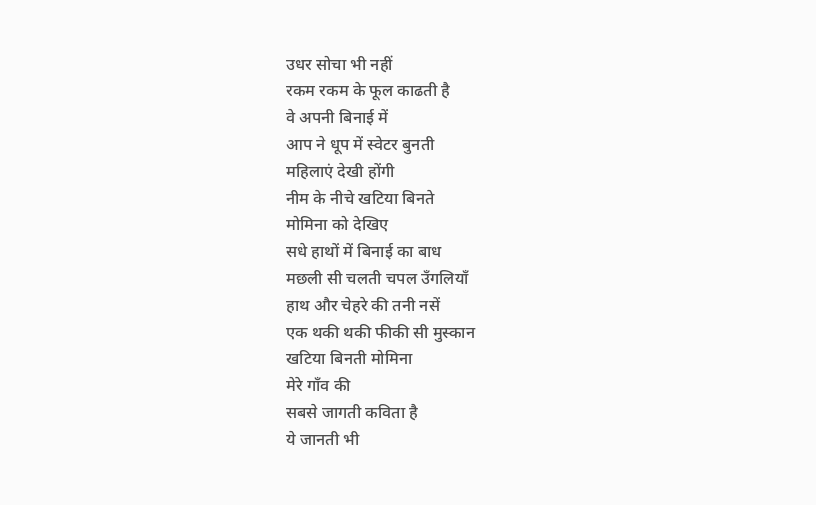उधर सोचा भी नहीं
रकम रकम के फूल काढती है
वे अपनी बिनाई में
आप ने धूप में स्वेटर बुनती
महिलाएं देखी होंगी
नीम के नीचे खटिया बिनते
मोमिना को देखिए
सधे हाथों में बिनाई का बाध
मछली सी चलती चपल उँगलियाँ
हाथ और चेहरे की तनी नसें
एक थकी थकी फीकी सी मुस्कान
खटिया बिनती मोमिना
मेरे गाँव की
सबसे जागती कविता है
ये जानती भी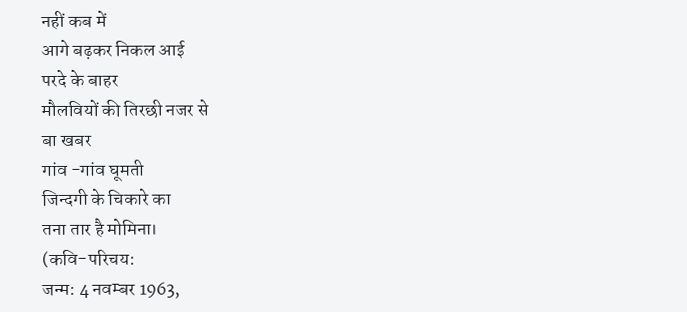नहीं कब में
आगे बढ़कर निकल आई
परदे के बाहर
मौलवियों की तिरछी नजर से
बा खबर
गांव -गांव घूमती
जिन्दगी के चिकारे का
तना तार है मोमिना।
(कवि-परिचय:
जन्म: 4 नवम्बर 1963,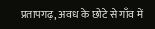प्रतापगढ़, अवध के छोटे से गाँव में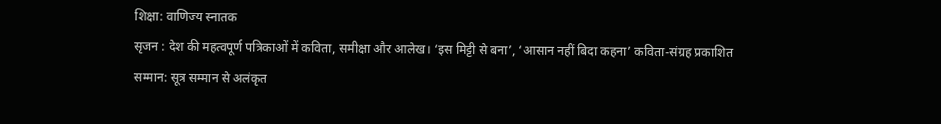शिक्षा: वाणिज्य स्नातक
सृजन : देश की महत्वपूर्ण पत्रिकाओं में कविता, समीक्षा और आलेख। ‘इस मिट्टी से बना’, ‘आसान नहीं बिदा कहना’ कविता-संग्रह प्रकाशित
सम्मान: सूत्र सम्मान से अलंकृत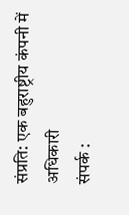संप्रति: एक बहुराष्ट्रीय कंपनी में अधिकारी
संपर्क :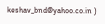keshav_bnd@yahoo.co.in )